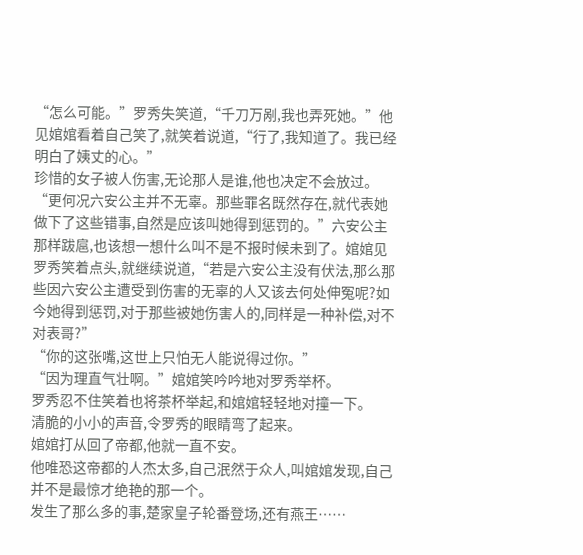“怎么可能。”罗秀失笑道,“千刀万剐,我也弄死她。”他见婠婠看着自己笑了,就笑着说道,“行了,我知道了。我已经明白了姨丈的心。”
珍惜的女子被人伤害,无论那人是谁,他也决定不会放过。
“更何况六安公主并不无辜。那些罪名既然存在,就代表她做下了这些错事,自然是应该叫她得到惩罚的。”六安公主那样跋扈,也该想一想什么叫不是不报时候未到了。婠婠见罗秀笑着点头,就继续说道,“若是六安公主没有伏法,那么那些因六安公主遭受到伤害的无辜的人又该去何处伸冤呢?如今她得到惩罚,对于那些被她伤害人的,同样是一种补偿,对不对表哥?”
“你的这张嘴,这世上只怕无人能说得过你。”
“因为理直气壮啊。”婠婠笑吟吟地对罗秀举杯。
罗秀忍不住笑着也将茶杯举起,和婠婠轻轻地对撞一下。
清脆的小小的声音,令罗秀的眼睛弯了起来。
婠婠打从回了帝都,他就一直不安。
他唯恐这帝都的人杰太多,自己泯然于众人,叫婠婠发现,自己并不是最惊才绝艳的那一个。
发生了那么多的事,楚家皇子轮番登场,还有燕王……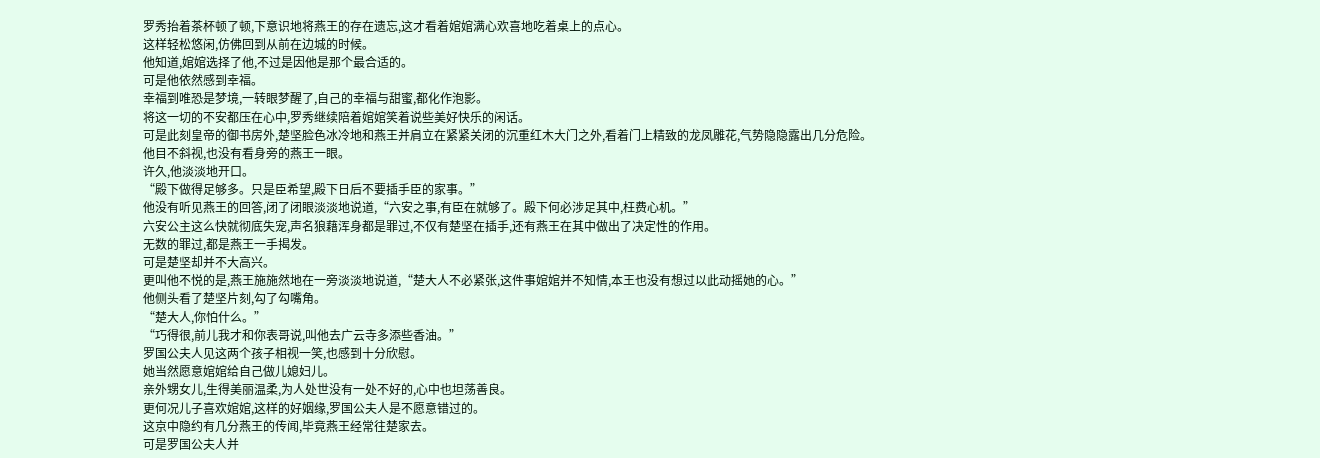罗秀抬着茶杯顿了顿,下意识地将燕王的存在遗忘,这才看着婠婠满心欢喜地吃着桌上的点心。
这样轻松悠闲,仿佛回到从前在边城的时候。
他知道,婠婠选择了他,不过是因他是那个最合适的。
可是他依然感到幸福。
幸福到唯恐是梦境,一转眼梦醒了,自己的幸福与甜蜜,都化作泡影。
将这一切的不安都压在心中,罗秀继续陪着婠婠笑着说些美好快乐的闲话。
可是此刻皇帝的御书房外,楚坚脸色冰冷地和燕王并肩立在紧紧关闭的沉重红木大门之外,看着门上精致的龙凤雕花,气势隐隐露出几分危险。
他目不斜视,也没有看身旁的燕王一眼。
许久,他淡淡地开口。
“殿下做得足够多。只是臣希望,殿下日后不要插手臣的家事。”
他没有听见燕王的回答,闭了闭眼淡淡地说道,“六安之事,有臣在就够了。殿下何必涉足其中,枉费心机。”
六安公主这么快就彻底失宠,声名狼藉浑身都是罪过,不仅有楚坚在插手,还有燕王在其中做出了决定性的作用。
无数的罪过,都是燕王一手揭发。
可是楚坚却并不大高兴。
更叫他不悦的是,燕王施施然地在一旁淡淡地说道,“楚大人不必紧张,这件事婠婠并不知情,本王也没有想过以此动摇她的心。”
他侧头看了楚坚片刻,勾了勾嘴角。
“楚大人,你怕什么。”
“巧得很,前儿我才和你表哥说,叫他去广云寺多添些香油。”
罗国公夫人见这两个孩子相视一笑,也感到十分欣慰。
她当然愿意婠婠给自己做儿媳妇儿。
亲外甥女儿,生得美丽温柔,为人处世没有一处不好的,心中也坦荡善良。
更何况儿子喜欢婠婠,这样的好姻缘,罗国公夫人是不愿意错过的。
这京中隐约有几分燕王的传闻,毕竟燕王经常往楚家去。
可是罗国公夫人并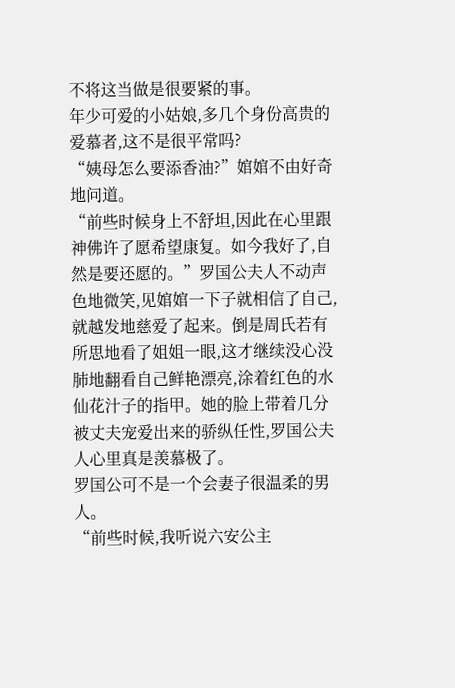不将这当做是很要紧的事。
年少可爱的小姑娘,多几个身份高贵的爱慕者,这不是很平常吗?
“姨母怎么要添香油?”婠婠不由好奇地问道。
“前些时候身上不舒坦,因此在心里跟神佛许了愿希望康复。如今我好了,自然是要还愿的。”罗国公夫人不动声色地微笑,见婠婠一下子就相信了自己,就越发地慈爱了起来。倒是周氏若有所思地看了姐姐一眼,这才继续没心没肺地翻看自己鲜艳漂亮,涂着红色的水仙花汁子的指甲。她的脸上带着几分被丈夫宠爱出来的骄纵任性,罗国公夫人心里真是羡慕极了。
罗国公可不是一个会妻子很温柔的男人。
“前些时候,我听说六安公主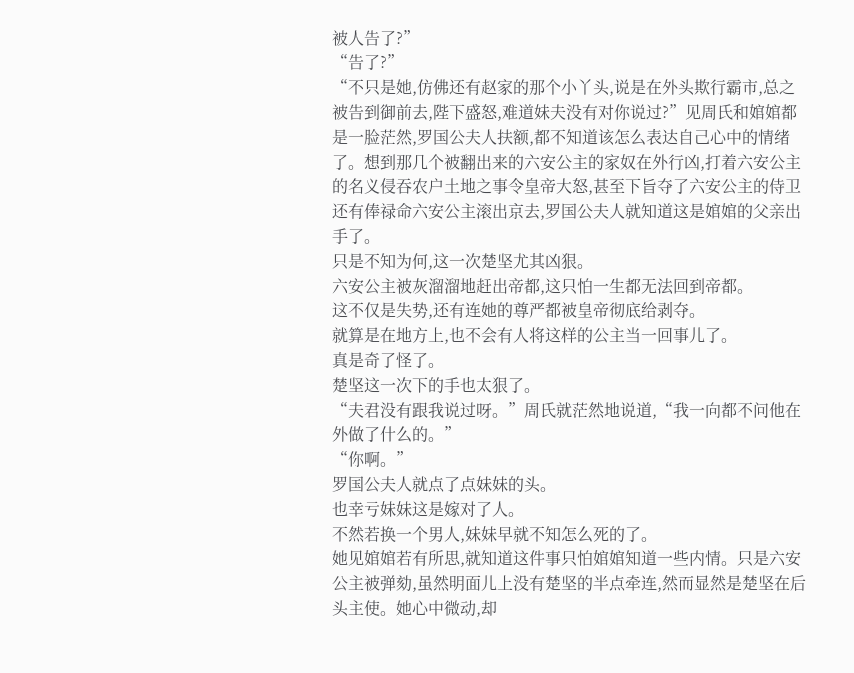被人告了?”
“告了?”
“不只是她,仿佛还有赵家的那个小丫头,说是在外头欺行霸市,总之被告到御前去,陛下盛怒,难道妹夫没有对你说过?”见周氏和婠婠都是一脸茫然,罗国公夫人扶额,都不知道该怎么表达自己心中的情绪了。想到那几个被翻出来的六安公主的家奴在外行凶,打着六安公主的名义侵吞农户土地之事令皇帝大怒,甚至下旨夺了六安公主的侍卫还有俸禄命六安公主滚出京去,罗国公夫人就知道这是婠婠的父亲出手了。
只是不知为何,这一次楚坚尤其凶狠。
六安公主被灰溜溜地赶出帝都,这只怕一生都无法回到帝都。
这不仅是失势,还有连她的尊严都被皇帝彻底给剥夺。
就算是在地方上,也不会有人将这样的公主当一回事儿了。
真是奇了怪了。
楚坚这一次下的手也太狠了。
“夫君没有跟我说过呀。”周氏就茫然地说道,“我一向都不问他在外做了什么的。”
“你啊。”
罗国公夫人就点了点妹妹的头。
也幸亏妹妹这是嫁对了人。
不然若换一个男人,妹妹早就不知怎么死的了。
她见婠婠若有所思,就知道这件事只怕婠婠知道一些内情。只是六安公主被弹劾,虽然明面儿上没有楚坚的半点牵连,然而显然是楚坚在后头主使。她心中微动,却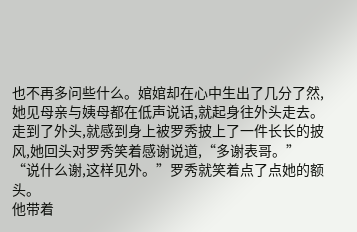也不再多问些什么。婠婠却在心中生出了几分了然,她见母亲与姨母都在低声说话,就起身往外头走去。走到了外头,就感到身上被罗秀披上了一件长长的披风,她回头对罗秀笑着感谢说道,“多谢表哥。”
“说什么谢,这样见外。”罗秀就笑着点了点她的额头。
他带着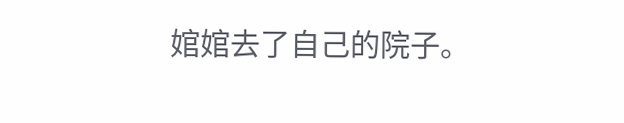婠婠去了自己的院子。